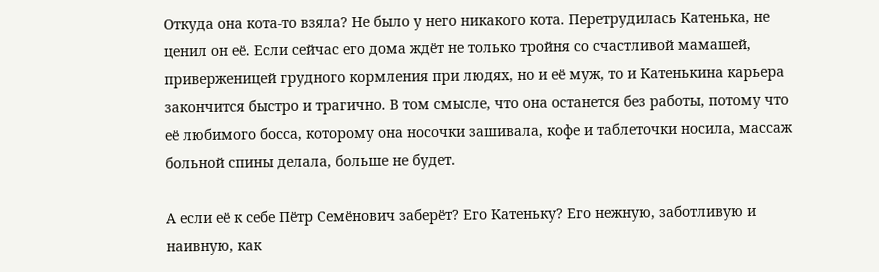Откуда она кота-то взяла? Не было у него никакого кота. Перетрудилась Катенька, не ценил он её. Если сейчас его дома ждёт не только тройня со счастливой мамашей, приверженицей грудного кормления при людях, но и её муж, то и Катенькина карьера закончится быстро и трагично. В том смысле, что она останется без работы, потому что её любимого босса, которому она носочки зашивала, кофе и таблеточки носила, массаж больной спины делала, больше не будет.

А если её к себе Пётр Семёнович заберёт? Его Катеньку? Его нежную, заботливую и наивную, как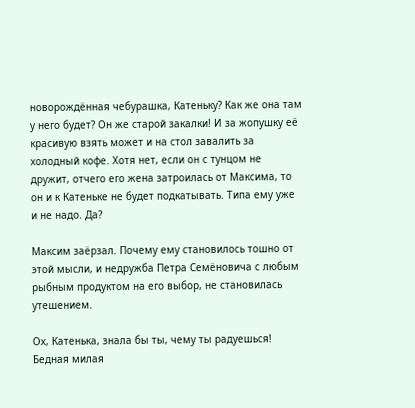новорождённая чебурашка, Катеньку? Как же она там у него будет? Он же старой закалки! И за жопушку её красивую взять может и на стол завалить за холодный кофе. Хотя нет, если он с тунцом не дружит, отчего его жена затроилась от Максима, то он и к Катеньке не будет подкатывать. Типа ему уже и не надо. Да?

Максим заёрзал. Почему ему становилось тошно от этой мысли, и недружба Петра Семёновича с любым рыбным продуктом на его выбор, не становилась утешением.

Ох, Катенька, знала бы ты, чему ты радуешься! Бедная милая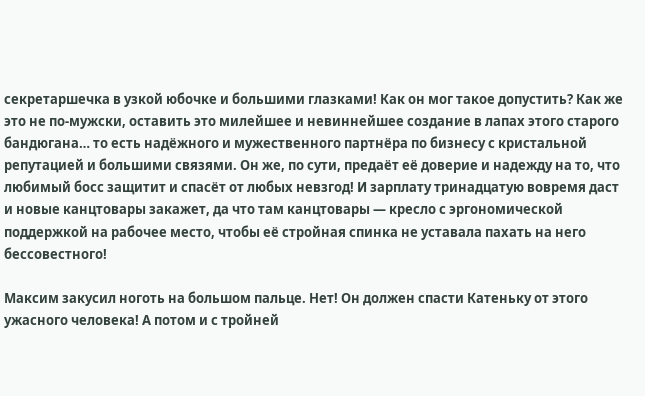секретаршечка в узкой юбочке и большими глазками! Как он мог такое допустить? Как же это не по-мужски, оставить это милейшее и невиннейшее создание в лапах этого старого бандюгана… то есть надёжного и мужественного партнёра по бизнесу с кристальной репутацией и большими связями. Он же, по сути, предаёт её доверие и надежду на то, что любимый босс защитит и спасёт от любых невзгод! И зарплату тринадцатую вовремя даст и новые канцтовары закажет, да что там канцтовары — кресло с эргономической поддержкой на рабочее место, чтобы её стройная спинка не уставала пахать на него бессовестного!

Максим закусил ноготь на большом пальце. Нет! Он должен спасти Катеньку от этого ужасного человека! А потом и с тройней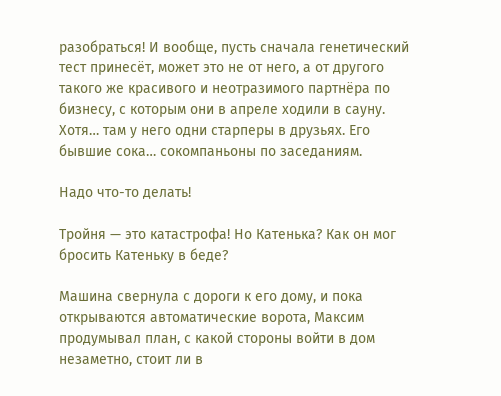разобраться! И вообще, пусть сначала генетический тест принесёт, может это не от него, а от другого такого же красивого и неотразимого партнёра по бизнесу, с которым они в апреле ходили в сауну. Хотя… там у него одни старперы в друзьях. Его бывшие сока… сокомпаньоны по заседаниям.

Надо что-то делать!

Тройня — это катастрофа! Но Катенька? Как он мог бросить Катеньку в беде?

Машина свернула с дороги к его дому, и пока открываются автоматические ворота, Максим продумывал план, с какой стороны войти в дом незаметно, стоит ли в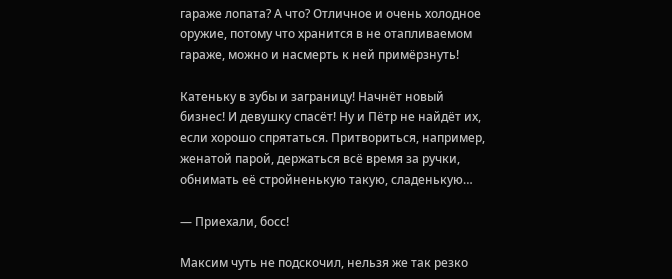гараже лопата? А что? Отличное и очень холодное оружие, потому что хранится в не отапливаемом гараже, можно и насмерть к ней примёрзнуть!

Катеньку в зубы и заграницу! Начнёт новый бизнес! И девушку спасёт! Ну и Пётр не найдёт их, если хорошо спрятаться. Притвориться, например, женатой парой, держаться всё время за ручки, обнимать её стройненькую такую, сладенькую…

— Приехали, босс!

Максим чуть не подскочил, нельзя же так резко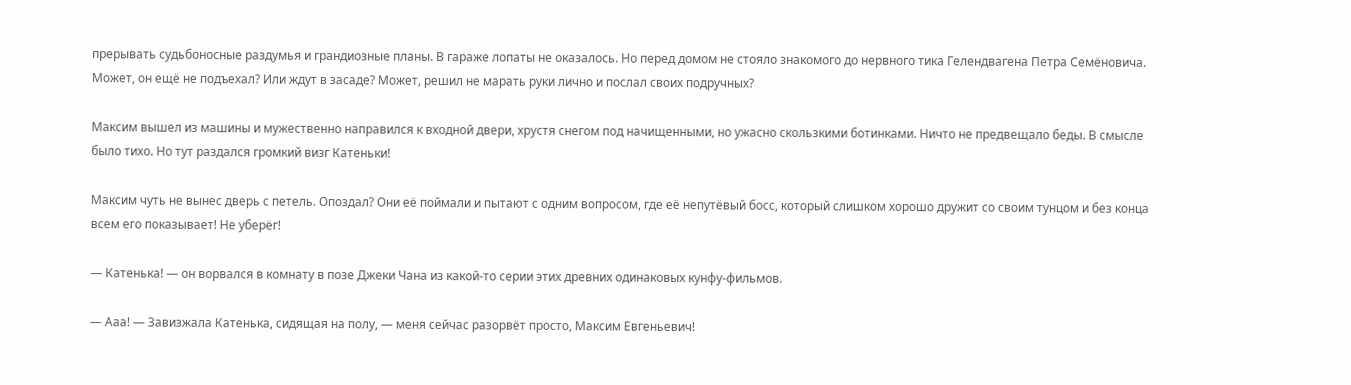прерывать судьбоносные раздумья и грандиозные планы. В гараже лопаты не оказалось. Но перед домом не стояло знакомого до нервного тика Гелендвагена Петра Семёновича. Может, он ещё не подъехал? Или ждут в засаде? Может, решил не марать руки лично и послал своих подручных?

Максим вышел из машины и мужественно направился к входной двери, хрустя снегом под начищенными, но ужасно скользкими ботинками. Ничто не предвещало беды. В смысле было тихо. Но тут раздался громкий визг Катеньки!

Максим чуть не вынес дверь с петель. Опоздал? Они её поймали и пытают с одним вопросом, где её непутёвый босс, который слишком хорошо дружит со своим тунцом и без конца всем его показывает! Не уберёг!

— Катенька! — он ворвался в комнату в позе Джеки Чана из какой-то серии этих древних одинаковых кунфу-фильмов.

— Ааа! — Завизжала Катенька, сидящая на полу, — меня сейчас разорвёт просто, Максим Евгеньевич!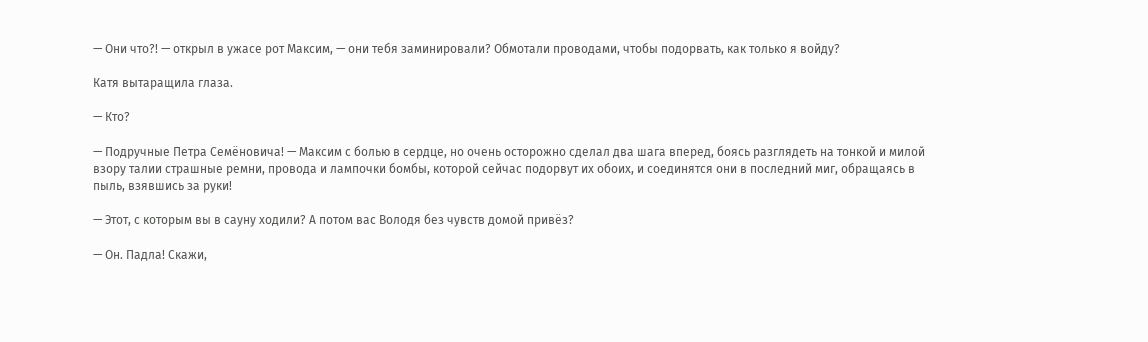— Они что?! — открыл в ужасе рот Максим, — они тебя заминировали? Обмотали проводами, чтобы подорвать, как только я войду?

Катя вытаращила глаза.

— Кто?

— Подручные Петра Семёновича! — Максим с болью в сердце, но очень осторожно сделал два шага вперед, боясь разглядеть на тонкой и милой взору талии страшные ремни, провода и лампочки бомбы, которой сейчас подорвут их обоих, и соединятся они в последний миг, обращаясь в пыль, взявшись за руки!

— Этот, с которым вы в сауну ходили? А потом вас Володя без чувств домой привёз?

— Он. Падла! Скажи,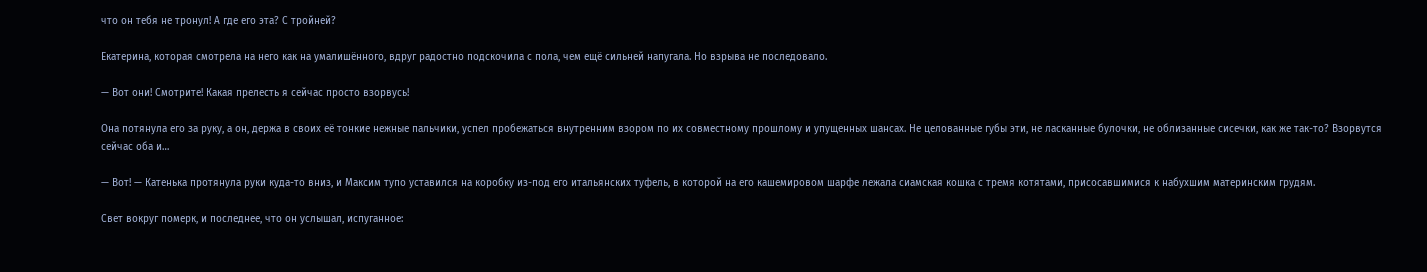что он тебя не тронул! А где его эта? С тройней?

Екатерина, которая смотрела на него как на умалишённого, вдруг радостно подскочила с пола, чем ещё сильней напугала. Но взрыва не последовало.

— Вот они! Смотрите! Какая прелесть я сейчас просто взорвусь!

Она потянула его за руку, а он, держа в своих её тонкие нежные пальчики, успел пробежаться внутренним взором по их совместному прошлому и упущенных шансах. Не целованные губы эти, не ласканные булочки, не облизанные сисечки, как же так-то? Взорвутся сейчас оба и…

— Вот! — Катенька протянула руки куда-то вниз, и Максим тупо уставился на коробку из-под его итальянских туфель, в которой на его кашемировом шарфе лежала сиамская кошка с тремя котятами, присосавшимися к набухшим материнским грудям.

Свет вокруг померк, и последнее, что он услышал, испуганное: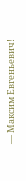— Максим Евгеньевич!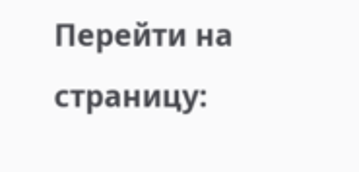Перейти на страницу: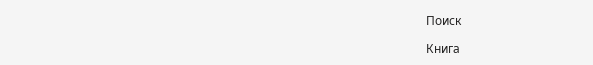Поиск

Книга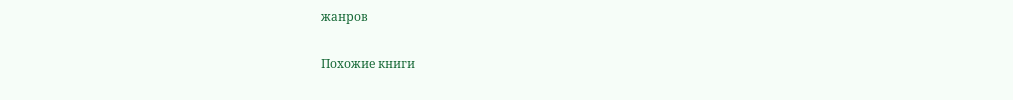жанров

Похожие книги